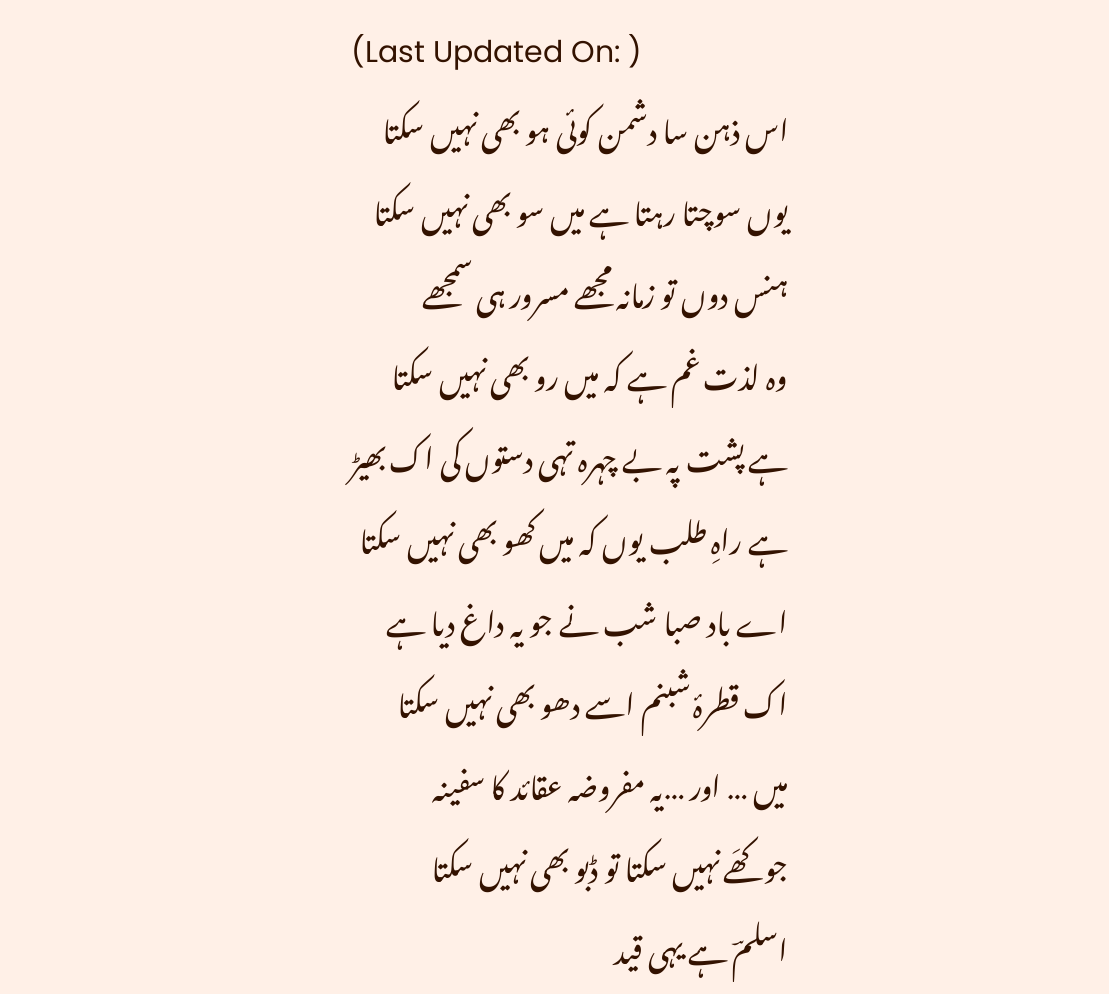(Last Updated On: )
اس ذہن سا دشمن کوئی ہو بھی نہیں سکتا
یوں سوچتا رہتا ہے میں سو بھی نہیں سکتا
ہنس دوں تو زمانہ مجھے مسرور ہی سمجھے
وہ لذت غم ہے کہ میں رو بھی نہیں سکتا
ہے پشت پہ بے چہرہ تہی دستوں کی اک بھیڑ
ہے راہِ طلب یوں کہ میں کھو بھی نہیں سکتا
اے باد صبا شب نے جو یہ داغ دیا ہے
اک قطرۂ شبنم اسے دھو بھی نہیں سکتا
میں … اور …یہ مفروضہ عقائد کا سفینہ
جو کھَے نہیں سکتا تو ڈبو بھی نہیں سکتا
اسلمؔ ہے یہی قید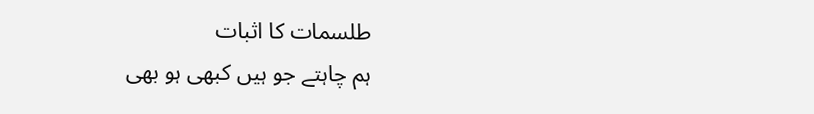طلسمات کا اثبات
ہم چاہتے جو ہیں کبھی ہو بھی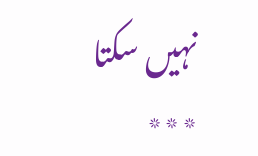نہیں سکتا
٭٭٭